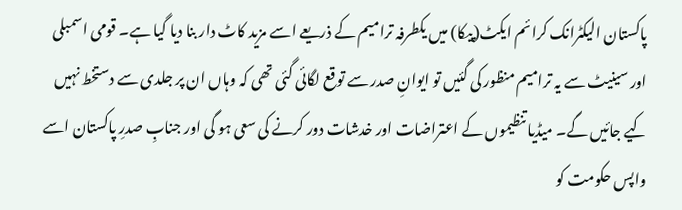پاکستان الیکٹرانک کرائم ایکٹ(پیکا) میں یکطرفہ ترامیم کے ذریعے اسے مزید کاٹ دار بنا دیا گیا ہے۔ قومی اسمبلی اور سینیٹ سے یہ ترامیم منظور کی گئیں تو ایوانِ صدر سے توقع لگائی گئی تھی کہ وہاں ان پر جلدی سے دستخط نہیں کیے جائیں گے۔ میڈیا تنظیموں کے اعتراضات اور خدشات دور کرنے کی سعی ہو گی اور جنابِ صدرِ پاکستان اسے واپس حکومت کو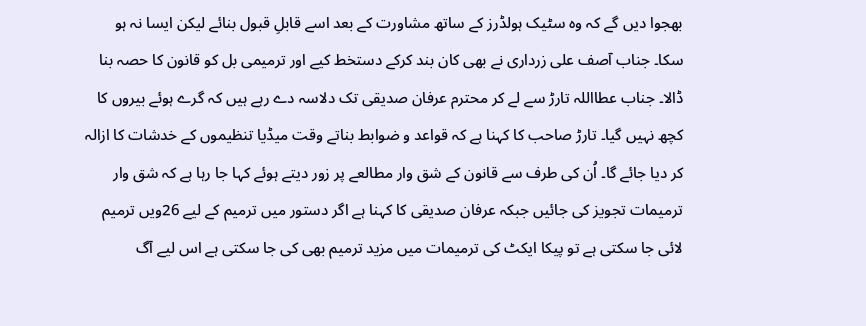بھجوا دیں گے کہ وہ سٹیک ہولڈرز کے ساتھ مشاورت کے بعد اسے قابلِ قبول بنائے لیکن ایسا نہ ہو سکا۔ جناب آصف علی زرداری نے بھی کان بند کرکے دستخط کیے اور ترمیمی بل کو قانون کا حصہ بنا ڈالا۔ جناب عطااللہ تارڑ سے لے کر محترم عرفان صدیقی تک دلاسہ دے رہے ہیں کہ گرے ہوئے بیروں کا کچھ نہیں گیا۔ تارڑ صاحب کا کہنا ہے کہ قواعد و ضوابط بناتے وقت میڈیا تنظیموں کے خدشات کا ازالہ کر دیا جائے گا۔ اُن کی طرف سے قانون کے شق وار مطالعے پر زور دیتے ہوئے کہا جا رہا ہے کہ شق وار ترمیمات تجویز کی جائیں جبکہ عرفان صدیقی کا کہنا ہے اگر دستور میں ترمیم کے لیے 26ویں ترمیم لائی جا سکتی ہے تو پیکا ایکٹ کی ترمیمات میں مزید ترمیم بھی کی جا سکتی ہے اس لیے آگ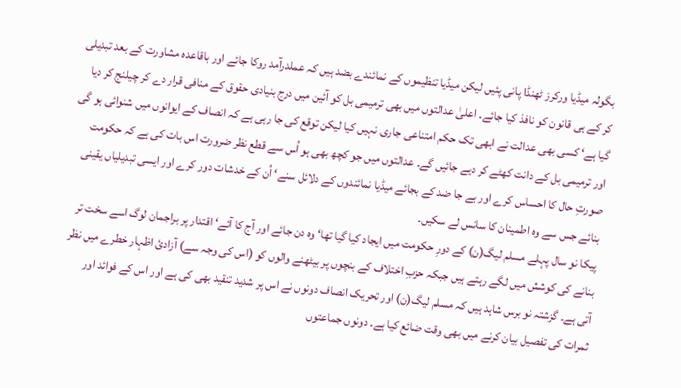بگولہ میڈیا ورکرز ٹھنڈا پانی پئیں لیکن میڈیا تنظیموں کے نمائندے بضد ہیں کہ عملدرآمد روکا جائے اور باقاعدہ مشاورت کے بعد تبدیلی کر کے ہی قانون کو نافذ کیا جائے۔ اعلیٰ عدالتوں میں بھی ترمیمی بل کو آئین میں درج بنیادی حقوق کے منافی قرار دے کر چیلنج کر دیا گیا ہے‘ کسی بھی عدالت نے ابھی تک حکم امتناعی جاری نہیں کیا لیکن توقع کی جا رہی ہے کہ انصاف کے ایوانوں میں شنوائی ہو گی اور ترمیمی بل کے دانت کھٹے کر دیے جائیں گے۔ عدالتوں میں جو کچھ بھی ہو اُس سے قطع نظر ضرورت اس بات کی ہے کہ حکومت صورتِ حال کا احساس کرے اور بے جا ضد کے بجائے میڈیا نمائندوں کے دلائل سنے‘ اُن کے خدشات دور کرے اور ایسی تبدیلیاں یقینی بنائے جس سے وہ اطمینان کا سانس لے سکیں۔
پیکا نو سال پہلے مسلم لیگ(ن) کے دورِ حکومت میں ایجاد کیا گیا تھا‘ وہ دن جائے اور آج کا آئے‘ اقتدار پر براجمان لوگ اسے سخت تر بنانے کی کوشش میں لگے رہتے ہیں جبکہ حزبِ اختلاف کے بنچوں پر بیٹھنے والوں کو (اس کی وجہ سے) آزادیٔ اظہار خطرے میں نظر آتی ہے۔ گزشتہ نو برس شاہد ہیں کہ مسلم لیگ(ن) اور تحریک انصاف دونوں نے اس پر شدید تنقید بھی کی ہے اور اس کے فوائد اور ثمرات کی تفصیل بیان کرنے میں بھی وقت ضائع کیا ہے۔ دونوں جماعتوں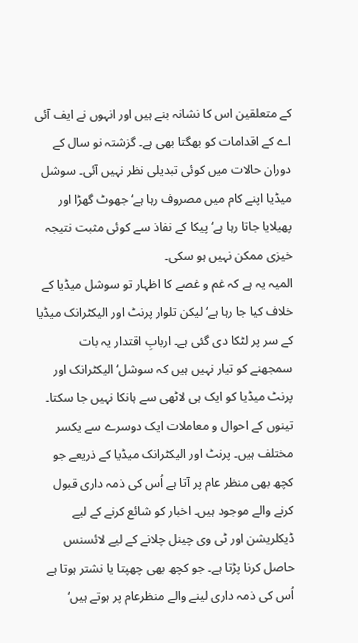کے متعلقین اس کا نشانہ بنے ہیں اور انہوں نے ایف آئی اے کے اقدامات کو بھگتا بھی ہے۔ گزشتہ نو سال کے دوران حالات میں کوئی تبدیلی نظر نہیں آئی۔ سوشل میڈیا اپنے کام میں مصروف رہا ہے‘ جھوٹ گھڑا اور پھیلایا جاتا رہا ہے‘ پیکا کے نفاذ سے کوئی مثبت نتیجہ خیزی ممکن نہیں ہو سکی۔
المیہ یہ ہے کہ غم و غصے کا اظہار تو سوشل میڈیا کے خلاف کیا جا رہا ہے‘ لیکن تلوار پرنٹ اور الیکٹرانک میڈیا کے سر پر لٹکا دی گئی ہے۔ اربابِ اقتدار یہ بات سمجھنے کو تیار نہیں ہیں کہ سوشل‘ الیکٹرانک اور پرنٹ میڈیا کو ایک ہی لاٹھی سے ہانکا نہیں جا سکتا۔ تینوں کے احوال و معاملات ایک دوسرے سے یکسر مختلف ہیں۔ پرنٹ اور الیکٹرانک میڈیا کے ذریعے جو کچھ بھی منظر عام پر آتا ہے اُس کی ذمہ داری قبول کرنے والے موجود ہیں۔ اخبار کو شائع کرنے کے لیے ڈیکلریشن اور ٹی وی چینل چلانے کے لیے لائسنس حاصل کرنا پڑتا ہے۔ جو کچھ بھی چھپتا یا نشتر ہوتا ہے اُس کی ذمہ داری لینے والے منظرعام پر ہوتے ہیں‘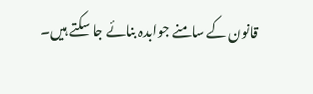قانون کے سامنے جوابدہ بنائے جا سکتے ہیں۔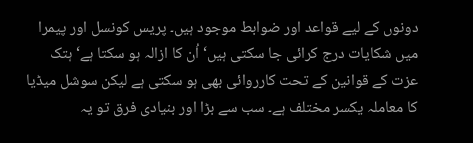دونوں کے لیے قواعد اور ضوابط موجود ہیں۔ پریس کونسل اور پیمرا میں شکایات درج کرائی جا سکتی ہیں‘ اُن کا ازالہ ہو سکتا ہے‘ ہتک عزت کے قوانین کے تحت کارروائی بھی ہو سکتی ہے لیکن سوشل میڈیا کا معاملہ یکسر مختلف ہے۔ سب سے بڑا اور بنیادی فرق تو یہ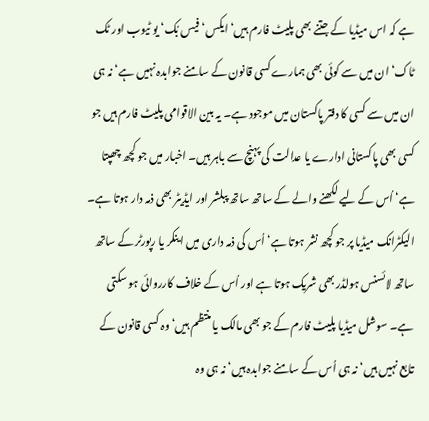ہے کہ اس میڈیا کے جتنے بھی پلیٹ فارم ہیں‘ ایکس‘ فیس بُک‘ یو ٹیوب اور ٹک ٹاک‘ ان میں سے کوئی بھی ہمارے کسی قانون کے سامنے جوابدہ نہیں ہے‘ نہ ہی ان میں سے کسی کا دفتر پاکستان میں موجود ہے۔ یہ بین الاقوامی پلیٹ فارم ہیں جو کسی بھی پاکستانی ادارے یا عدالت کی پہنچ سے باہر ہیں۔ اخبار میں جو کچھ چھپتا ہے‘ اُس کے لیے لکھنے والے کے ساتھ ساتھ پبلشر اور ایڈیٹر بھی ذمہ دار ہوتا ہے۔ الیکٹرانک میڈیا پر جو کچھ نشر ہوتا ہے‘ اُس کی ذمہ داری میں اینکر یا رپورٹر کے ساتھ ساتھ لائسنس ہولڈر بھی شریک ہوتا ہے اور اُس کے خلاف کارروائی ہو سکتی ہے۔ سوشل میڈیا پلیٹ فارم کے جو بھی مالک یا منتظم ہیں‘ وہ کسی قانون کے تابع نہیں ہیں‘ نہ ہی اُس کے سامنے جوابدہ ہیں‘ نہ ہی وہ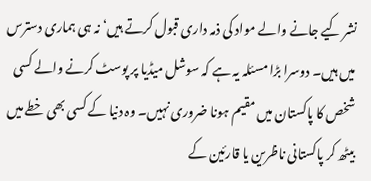نشر کیے جانے والے مواد کی ذمہ داری قبول کرتے ہیں‘ نہ ہی ہماری دسترس میں ہیں۔ دوسرا بڑا مسئلہ یہ ہے کہ سوشل میڈیا پر پوسٹ کرنے والے کسی شخص کا پاکستان میں مقیم ہونا ضروری نہیں۔ وہ دنیا کے کسی بھی خطے میں بیٹھ کر پاکستانی ناظرین یا قارئین کے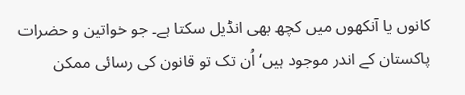کانوں یا آنکھوں میں کچھ بھی انڈیل سکتا ہے۔ جو خواتین و حضرات پاکستان کے اندر موجود ہیں‘ اُن تک تو قانون کی رسائی ممکن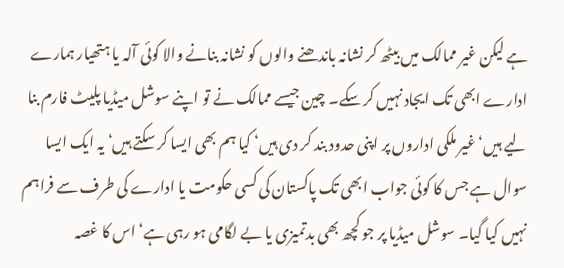ہے لیکن غیر ممالک میں بیٹھ کر نشانہ باندھنے والوں کو نشانہ بنانے والا کوئی آلہ یا ہتھیار ہمارے ادارے ابھی تک ایجاد نہیں کر سکے۔ چین جیسے ممالک نے تو اپنے سوشل میڈیا پلیٹ فارم بنا لیے ہیں‘ غیر ملکی اداروں پر اپنی حدود بند کر دی ہیں‘ کیا ہم بھی ایسا کر سکتے ہیں‘ یہ ایک ایسا سوال ہے جس کا کوئی جواب ابھی تک پاکستان کی کسی حکومت یا ادارے کی طرف سے فراہم نہیں کیا گیا۔ سوشل میڈیا پر جو کچھ بھی بدتمیزی یا بے لگامی ہو رہی ہے‘ اس کا غصہ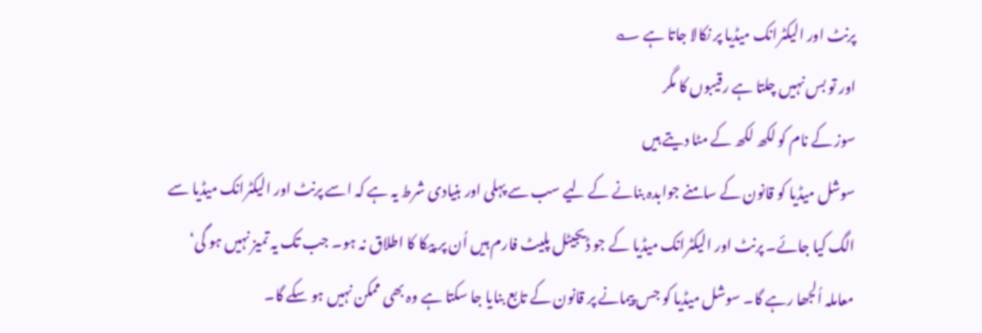پرنٹ اور الیکٹرانک میڈیا پر نکالا جاتا ہے ؎
اور تو بس نہیں چلتا ہے رقیبوں کا مگر
سوز کے نام کو لکھ لکھ کے مٹا دیتے ہیں
سوشل میڈیا کو قانون کے سامنے جوابدہ بنانے کے لیے سب سے پہلی اور بنیادی شرط یہ ہے کہ اسے پرنٹ اور الیکٹرانک میڈیا سے الگ کیا جائے۔ پرنٹ اور الیکٹرانک میڈیا کے جو ڈیجیٹل پلیٹ فارم ہیں اُن پر پیکا کا اطلاق نہ ہو۔ جب تک یہ تمیز نہیں ہو گی‘ معاملہ اُلجھا رہے گا۔ سوشل میڈیا کو جس پیمانے پر قانون کے تابع بنایا جا سکتا ہے وہ بھی ممکن نہیں ہو سکے گا۔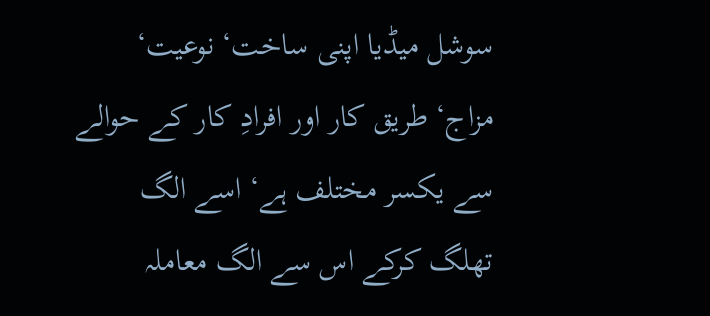سوشل میڈیا اپنی ساخت‘ نوعیت‘ مزاج‘ طریق کار اور افرادِ کار کے حوالے سے یکسر مختلف ہے‘ اسے الگ تھلگ کرکے اس سے الگ معاملہ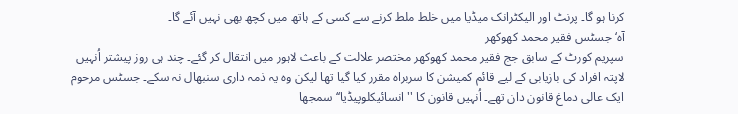کرنا ہو گا۔ پرنٹ اور الیکٹرانک میڈیا میں خلط ملط کرنے سے کسی کے ہاتھ میں کچھ بھی نہیں آئے گا۔
آہ‘ جسٹس فقیر محمد کھوکھر
سپریم کورٹ کے سابق جج فقیر محمد کھوکھر مختصر علالت کے باعث لاہور میں انتقال کر گئے۔ چند ہی روز پیشتر اُنہیں لاپتہ افراد کی بازیابی کے لیے قائم کمیشن کا سربراہ مقرر کیا گیا تھا لیکن وہ یہ ذمہ داری سنبھال نہ سکے۔ جسٹس مرحوم ایک عالی دماغ قانون دان تھے۔ اُنہیں قانون کا ''انسائیکلوپیڈیا‘‘ سمجھا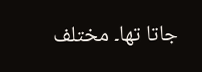جاتا تھا۔ مختلف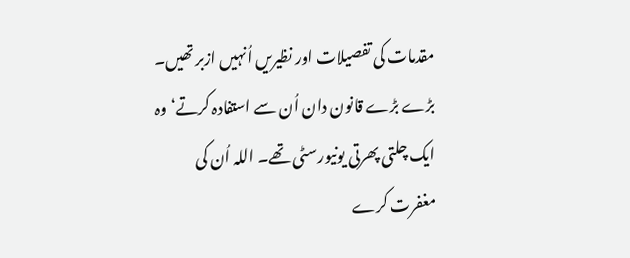مقدمات کی تفصیلات اور نظیریں اُنہیں ازبر تھیں۔ بڑے بڑے قانون دان اُن سے استفادہ کرتے‘ وہ ایک چلتی پھرتی یونیورسٹی تھے۔ اللہ اُن کی مغفرت کرے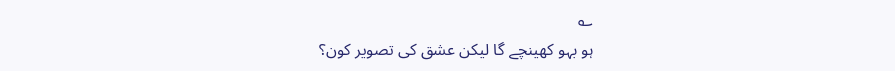؎
ہو بہو کھینچے گا لیکن عشق کی تصویر کون؟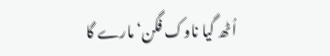اُٹھ گیا ناوک فگن‘ مارے گا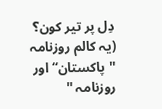دِل پر تیر کون؟
(یہ کالم روزنامہ ''پاکستان‘‘ اور روزنامہ ''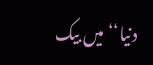دنیا‘‘ میں بیک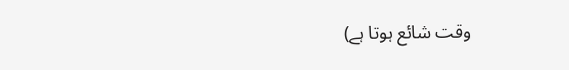وقت شائع ہوتا ہے)